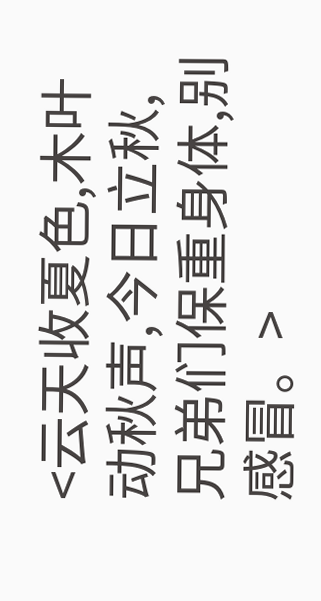<云天收夏色,木叶动秋声,今日立秋,兄弟们保重身体,别感冒。>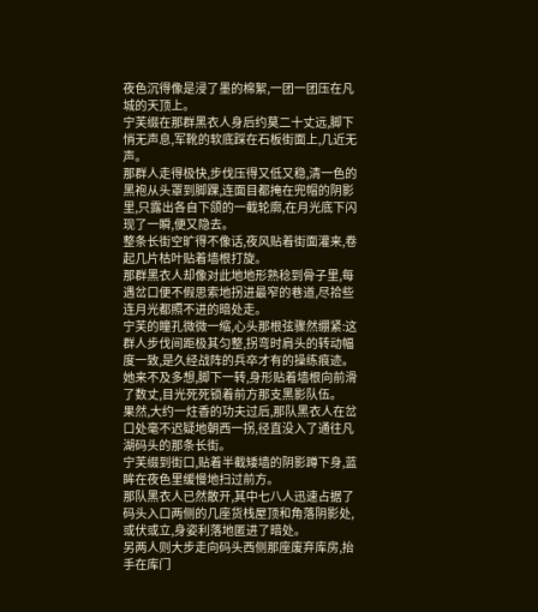夜色沉得像是浸了墨的棉絮,一团一团压在凡城的天顶上。
宁芙缀在那群黑衣人身后约莫二十丈远,脚下悄无声息,军靴的软底踩在石板街面上,几近无声。
那群人走得极快,步伐压得又低又稳,清一色的黑袍从头罩到脚踝,连面目都掩在兜帽的阴影里,只露出各自下颌的一截轮廓,在月光底下闪现了一瞬,便又隐去。
整条长街空旷得不像话,夜风贴着街面灌来,卷起几片枯叶贴着墙根打旋。
那群黑衣人却像对此地地形熟稔到骨子里,每遇岔口便不假思索地拐进最窄的巷道,尽拾些连月光都照不进的暗处走。
宁芙的瞳孔微微一缩,心头那根弦骤然绷紧:这群人步伐间距极其匀整,拐弯时肩头的转动幅度一致,是久经战阵的兵卒才有的操练痕迹。
她来不及多想,脚下一转,身形贴着墙根向前滑了数丈,目光死死锁着前方那支黑影队伍。
果然,大约一炷香的功夫过后,那队黑衣人在岔口处毫不迟疑地朝西一拐,径直没入了通往凡湖码头的那条长街。
宁芙缀到街口,贴着半截矮墙的阴影蹲下身,蓝眸在夜色里缓慢地扫过前方。
那队黑衣人已然散开,其中七八人迅速占据了码头入口两侧的几座货栈屋顶和角落阴影处,或伏或立,身姿利落地匿进了暗处。
另两人则大步走向码头西侧那座废弃库房,抬手在库门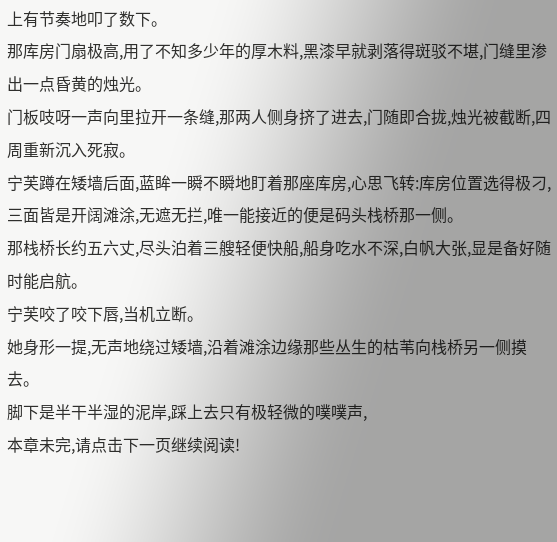上有节奏地叩了数下。
那库房门扇极高,用了不知多少年的厚木料,黑漆早就剥落得斑驳不堪,门缝里渗出一点昏黄的烛光。
门板吱呀一声向里拉开一条缝,那两人侧身挤了进去,门随即合拢,烛光被截断,四周重新沉入死寂。
宁芙蹲在矮墙后面,蓝眸一瞬不瞬地盯着那座库房,心思飞转:库房位置选得极刁,三面皆是开阔滩涂,无遮无拦,唯一能接近的便是码头栈桥那一侧。
那栈桥长约五六丈,尽头泊着三艘轻便快船,船身吃水不深,白帆大张,显是备好随时能启航。
宁芙咬了咬下唇,当机立断。
她身形一提,无声地绕过矮墙,沿着滩涂边缘那些丛生的枯苇向栈桥另一侧摸去。
脚下是半干半湿的泥岸,踩上去只有极轻微的噗噗声,
本章未完,请点击下一页继续阅读!